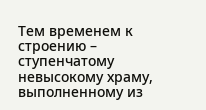Тем временем к строению – ступенчатому невысокому храму, выполненному из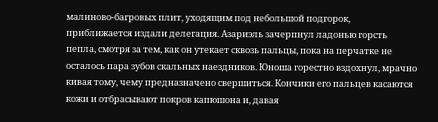малиново-багровых плит, уходящим под небольшой подгорок, приближается издали делегация. Азариэль зачерпнул ладонью горсть пепла, смотря за тем, как он утекает сквозь пальцы, пока на перчатке не осталось пара зубов скальных наездников. Юноша горестно вздохнул, мрачно кивая тому, чему предназначено свершиться. Кончики его пальцев касаются кожи и отбрасывают покров капюшона и, давая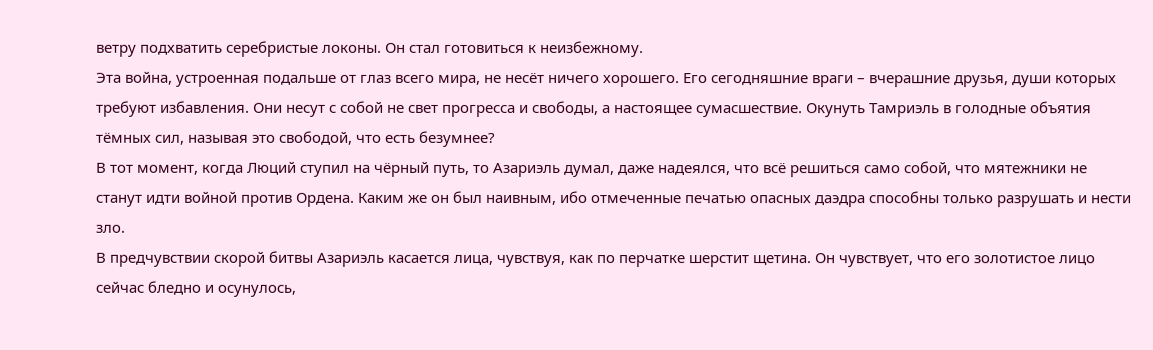ветру подхватить серебристые локоны. Он стал готовиться к неизбежному.
Эта война, устроенная подальше от глаз всего мира, не несёт ничего хорошего. Его сегодняшние враги – вчерашние друзья, души которых требуют избавления. Они несут с собой не свет прогресса и свободы, а настоящее сумасшествие. Окунуть Тамриэль в голодные объятия тёмных сил, называя это свободой, что есть безумнее?
В тот момент, когда Люций ступил на чёрный путь, то Азариэль думал, даже надеялся, что всё решиться само собой, что мятежники не станут идти войной против Ордена. Каким же он был наивным, ибо отмеченные печатью опасных даэдра способны только разрушать и нести зло.
В предчувствии скорой битвы Азариэль касается лица, чувствуя, как по перчатке шерстит щетина. Он чувствует, что его золотистое лицо сейчас бледно и осунулось,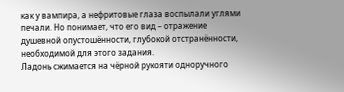как у вампира, а нефритовые глаза воспылали углями печали. Но понимает, что его вид – отражение душевной опустошённости, глубокой отстранённости, необходимой для этого задания.
Ладонь сжимается на чёрной рукояти одноручного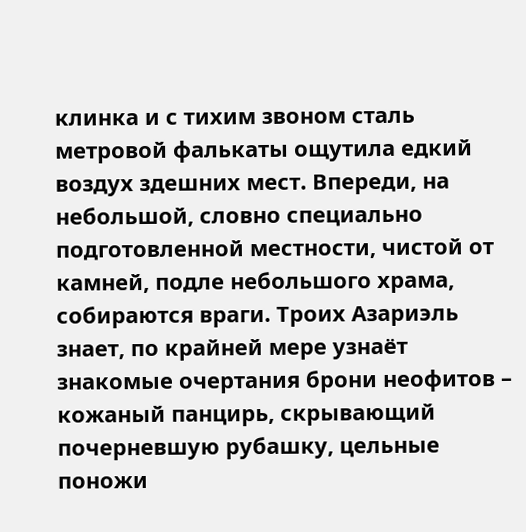клинка и с тихим звоном сталь метровой фалькаты ощутила едкий воздух здешних мест. Впереди, на небольшой, словно специально подготовленной местности, чистой от камней, подле небольшого храма, собираются враги. Троих Азариэль знает, по крайней мере узнаёт знакомые очертания брони неофитов – кожаный панцирь, скрывающий почерневшую рубашку, цельные поножи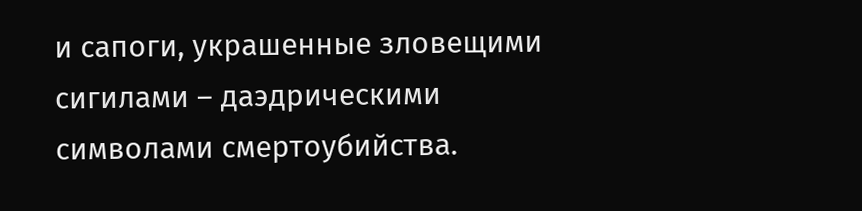и сапоги, украшенные зловещими сигилами – даэдрическими символами смертоубийства.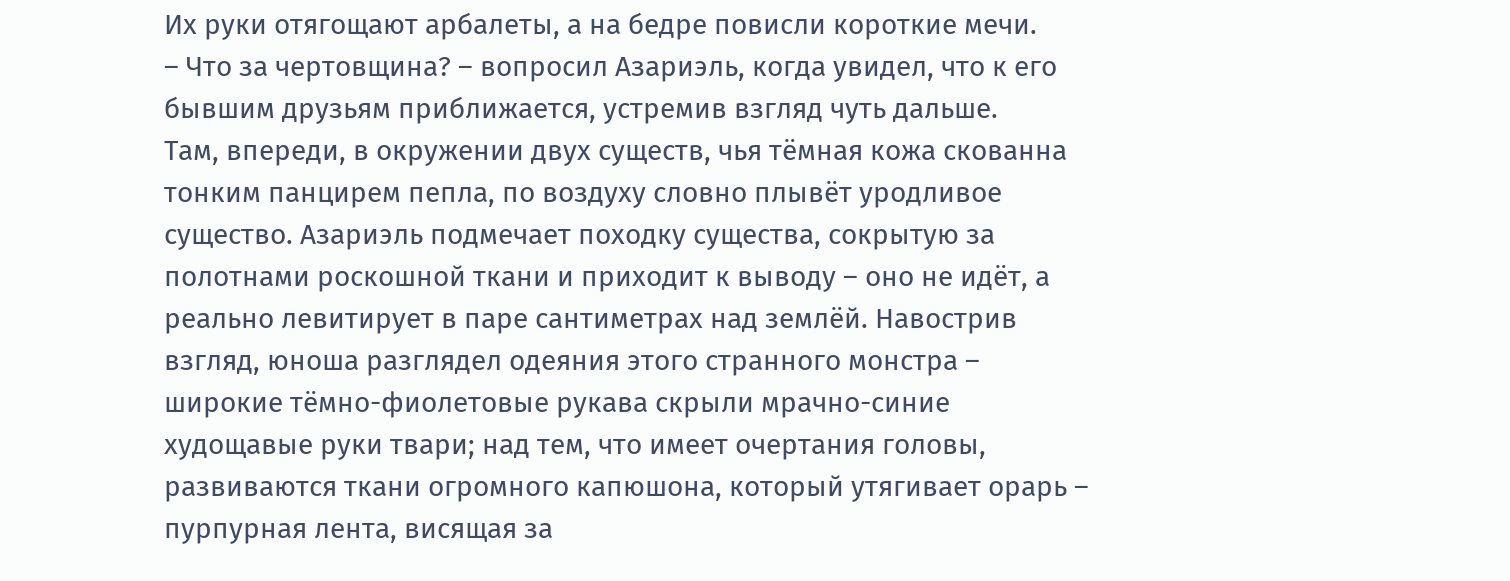Их руки отягощают арбалеты, а на бедре повисли короткие мечи.
– Что за чертовщина? – вопросил Азариэль, когда увидел, что к его бывшим друзьям приближается, устремив взгляд чуть дальше.
Там, впереди, в окружении двух существ, чья тёмная кожа скованна тонким панцирем пепла, по воздуху словно плывёт уродливое существо. Азариэль подмечает походку существа, сокрытую за полотнами роскошной ткани и приходит к выводу – оно не идёт, а реально левитирует в паре сантиметрах над землёй. Навострив взгляд, юноша разглядел одеяния этого странного монстра – широкие тёмно-фиолетовые рукава скрыли мрачно-синие худощавые руки твари; над тем, что имеет очертания головы, развиваются ткани огромного капюшона, который утягивает орарь – пурпурная лента, висящая за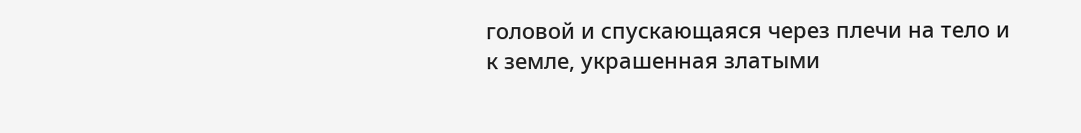головой и спускающаяся через плечи на тело и к земле, украшенная златыми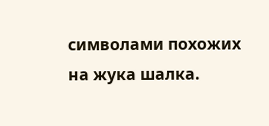символами похожих на жука шалка.